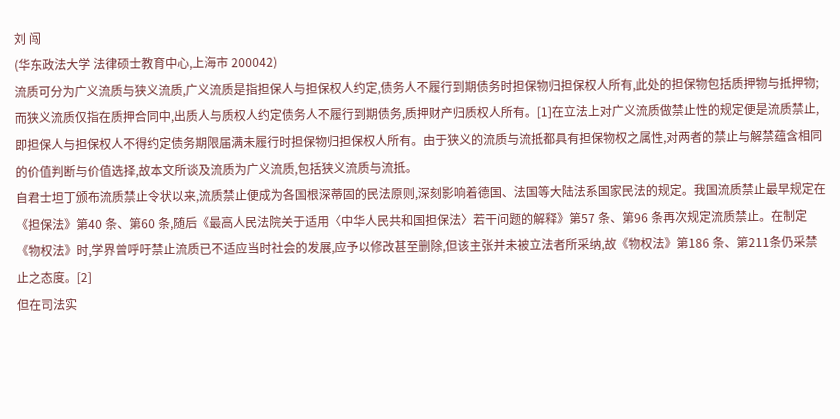刘 闯
(华东政法大学 法律硕士教育中心,上海市 200042)
流质可分为广义流质与狭义流质,广义流质是指担保人与担保权人约定,债务人不履行到期债务时担保物归担保权人所有,此处的担保物包括质押物与抵押物;而狭义流质仅指在质押合同中,出质人与质权人约定债务人不履行到期债务,质押财产归质权人所有。[1]在立法上对广义流质做禁止性的规定便是流质禁止,即担保人与担保权人不得约定债务期限届满未履行时担保物归担保权人所有。由于狭义的流质与流抵都具有担保物权之属性,对两者的禁止与解禁蕴含相同的价值判断与价值选择,故本文所谈及流质为广义流质,包括狭义流质与流抵。
自君士坦丁颁布流质禁止令状以来,流质禁止便成为各国根深蒂固的民法原则,深刻影响着德国、法国等大陆法系国家民法的规定。我国流质禁止最早规定在《担保法》第40 条、第60 条,随后《最高人民法院关于适用〈中华人民共和国担保法〉若干问题的解释》第57 条、第96 条再次规定流质禁止。在制定《物权法》时,学界曾呼吁禁止流质已不适应当时社会的发展,应予以修改甚至删除,但该主张并未被立法者所采纳,故《物权法》第186 条、第211条仍采禁止之态度。[2]
但在司法实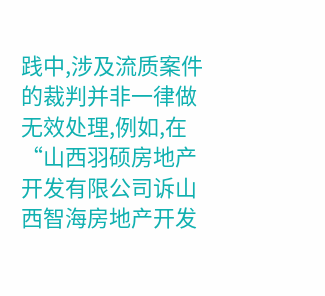践中,涉及流质案件的裁判并非一律做无效处理,例如,在“山西羽硕房地产开发有限公司诉山西智海房地产开发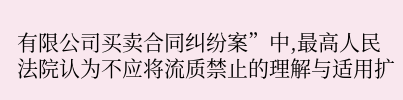有限公司买卖合同纠纷案”中,最高人民法院认为不应将流质禁止的理解与适用扩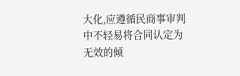大化,应遵循民商事审判中不轻易将合同认定为无效的倾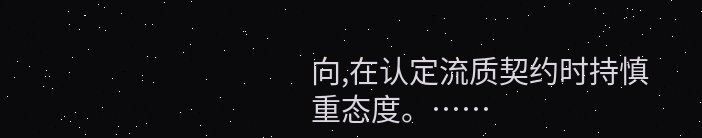向,在认定流质契约时持慎重态度。……